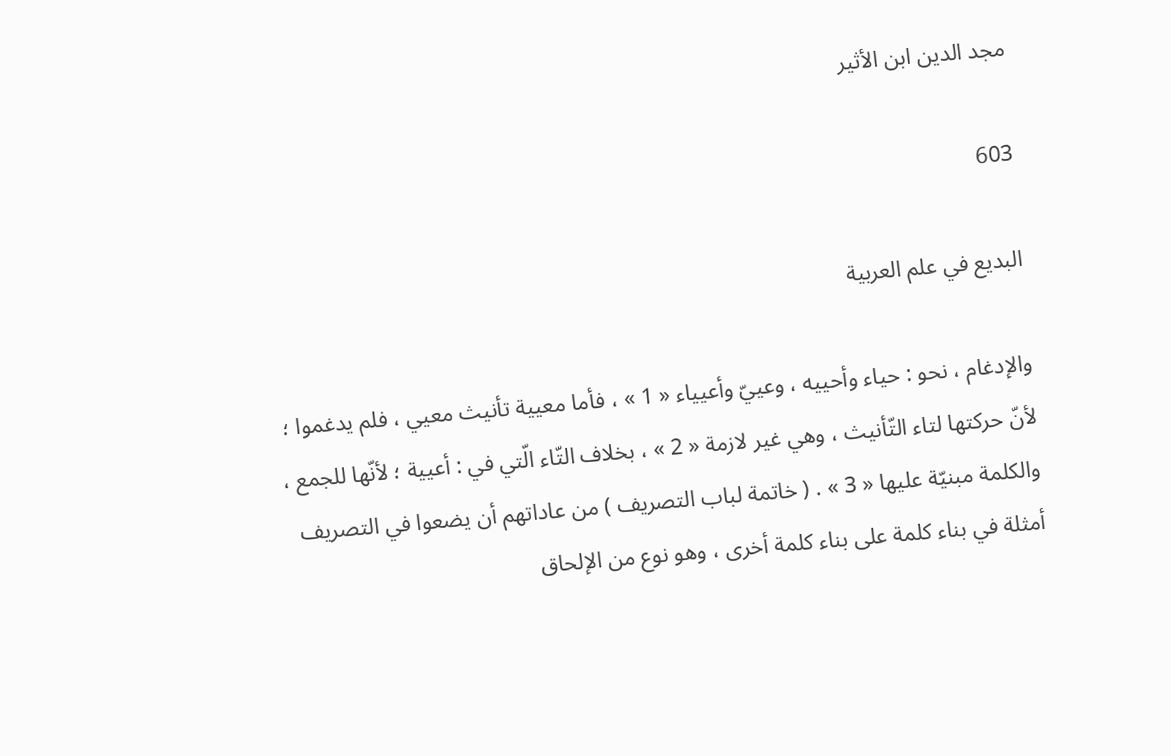مجد الدين ابن الأثير

603

البديع في علم العربية

والإدغام ، نحو : حياء وأحييه ، وعييّ وأعيياء « 1 » ، فأما معيية تأنيث معيي ، فلم يدغموا ؛ لأنّ حركتها لتاء التّأنيث ، وهي غير لازمة « 2 » ، بخلاف التّاء الّتي في : أعيية ؛ لأنّها للجمع ، والكلمة مبنيّة عليها « 3 » . ( خاتمة لباب التصريف ) من عاداتهم أن يضعوا في التصريف أمثلة في بناء كلمة على بناء كلمة أخرى ، وهو نوع من الإلحاق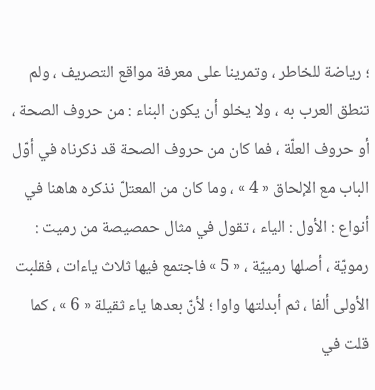؛ رياضة للخاطر ، وتمرينا على معرفة مواقع التصريف ، ولم تنطق العرب به ، ولا يخلو أن يكون البناء : من حروف الصحة ، أو حروف العلّة ، فما كان من حروف الصحة قد ذكرناه في أوّل الباب مع الإلحاق « 4 » ، وما كان من المعتلّ نذكره هاهنا في أنواع : الأول : الياء ، تقول في مثال حمصيصة من رميت : رمويّة ، أصلها رمييّة ، « 5 » فاجتمع فيها ثلاث ياءات ، فقلبت الأولى ألفا ، ثم أبدلتها واوا ؛ لأنّ بعدها ياء ثقيلة « 6 » ، كما قلت في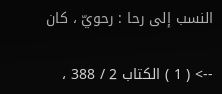النسب إلى رحا : رحويّ ، كان

--> ( 1 ) الكتاب 2 / 388 ،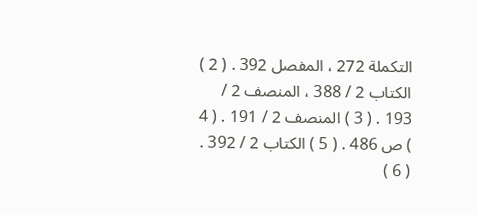التكملة 272 ، المفصل 392 . ( 2 ) الكتاب 2 / 388 ، المنصف 2 / 193 . ( 3 ) المنصف 2 / 191 . ( 4 ) ص 486 . ( 5 ) الكتاب 2 / 392 . ( 6 )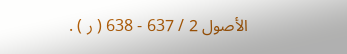الأصول 2 / 637 - 638 ( ر ) .